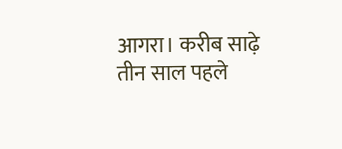आगरा। करीब साढ़े तीन साल पहले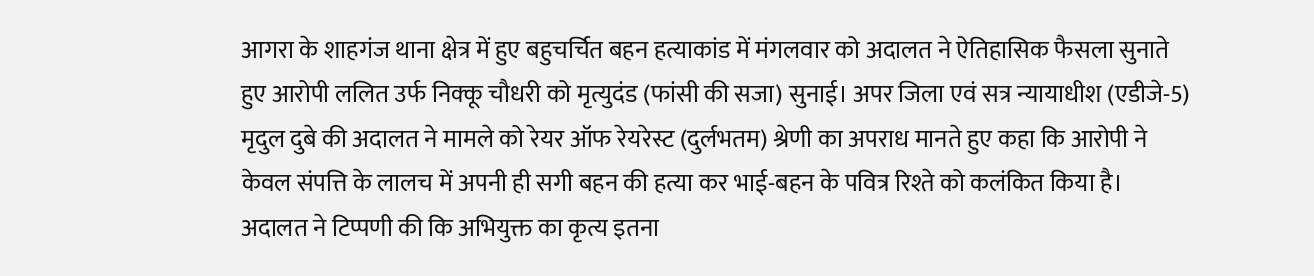आगरा के शाहगंज थाना क्षेत्र में हुए बहुचर्चित बहन हत्याकांड में मंगलवार को अदालत ने ऐतिहासिक फैसला सुनाते हुए आरोपी ललित उर्फ निक्कू चौधरी को मृत्युदंड (फांसी की सजा) सुनाई। अपर जिला एवं सत्र न्यायाधीश (एडीजे-5) मृदुल दुबे की अदालत ने मामले को रेयर ऑफ रेयरेस्ट (दुर्लभतम) श्रेणी का अपराध मानते हुए कहा कि आरोपी ने केवल संपत्ति के लालच में अपनी ही सगी बहन की हत्या कर भाई-बहन के पवित्र रिश्ते को कलंकित किया है। अदालत ने टिप्पणी की कि अभियुक्त का कृत्य इतना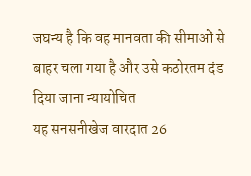जघन्य है कि वह मानवता की सीमाओं से बाहर चला गया है और उसे कठोरतम दंड दिया जाना न्यायोचित
यह सनसनीखेज वारदात 26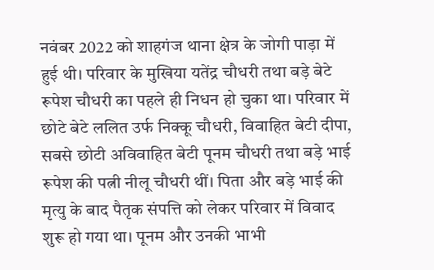नवंबर 2022 को शाहगंज थाना क्षेत्र के जोगी पाड़ा में हुई थी। परिवार के मुखिया यतेंद्र चौधरी तथा बड़े बेटे रूपेश चौधरी का पहले ही निधन हो चुका था। परिवार में छोटे बेटे ललित उर्फ निक्कू चौधरी, विवाहित बेटी दीपा, सबसे छोटी अविवाहित बेटी पूनम चौधरी तथा बड़े भाई रूपेश की पत्नी नीलू चौधरी थीं। पिता और बड़े भाई की मृत्यु के बाद पैतृक संपत्ति को लेकर परिवार में विवाद शुरू हो गया था। पूनम और उनकी भाभी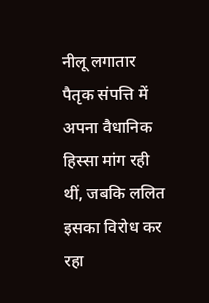नीलू लगातार पैतृक संपत्ति में अपना वैधानिक हिस्सा मांग रही थीं, जबकि ललित इसका विरोध कर रहा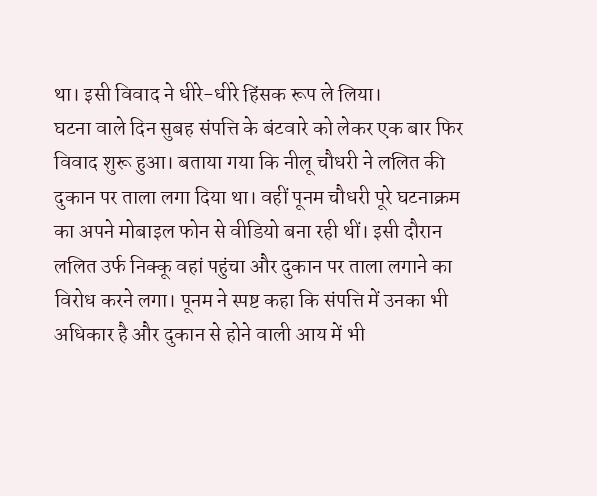था। इसी विवाद ने धीरे-धीरे हिंसक रूप ले लिया।
घटना वाले दिन सुबह संपत्ति के बंटवारे को लेकर एक बार फिर विवाद शुरू हुआ। बताया गया कि नीलू चौधरी ने ललित की दुकान पर ताला लगा दिया था। वहीं पूनम चौधरी पूरे घटनाक्रम का अपने मोबाइल फोन से वीडियो बना रही थीं। इसी दौरान ललित उर्फ निक्कू वहां पहुंचा और दुकान पर ताला लगाने का विरोध करने लगा। पूनम ने स्पष्ट कहा कि संपत्ति में उनका भी अधिकार है और दुकान से होने वाली आय में भी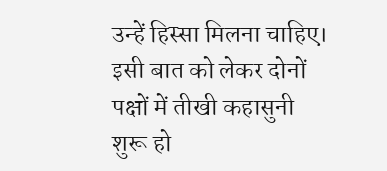उन्हें हिस्सा मिलना चाहिए। इसी बात को लेकर दोनों पक्षों में तीखी कहासुनी शुरू हो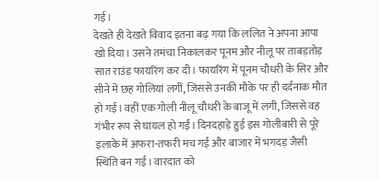गई।
देखते ही देखते विवाद इतना बढ़ गया कि ललित ने अपना आपा खो दिया। उसने तमंचा निकालकर पूनम और नीलू पर ताबड़तोड़ सात राउंड फायरिंग कर दी। फायरिंग में पूनम चौधरी के सिर और सीने में छह गोलियां लगीं, जिससे उनकी मौके पर ही दर्दनाक मौत हो गई। वहीं एक गोली नीलू चौधरी के बाजू में लगी, जिससे वह गंभीर रूप से घायल हो गईं। दिनदहाड़े हुई इस गोलीबारी से पूरे इलाके में अफरा-तफरी मच गई और बाजार में भगदड़ जैसी स्थिति बन गई। वारदात को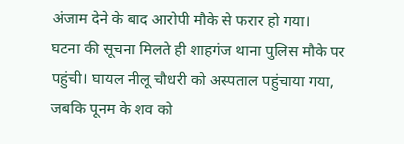अंजाम देने के बाद आरोपी मौके से फरार हो गया।
घटना की सूचना मिलते ही शाहगंज थाना पुलिस मौके पर पहुंची। घायल नीलू चौधरी को अस्पताल पहुंचाया गया, जबकि पूनम के शव को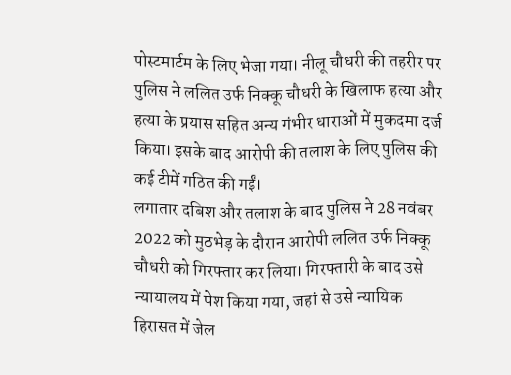पोस्टमार्टम के लिए भेजा गया। नीलू चौधरी की तहरीर पर पुलिस ने ललित उर्फ निक्कू चौधरी के खिलाफ हत्या और हत्या के प्रयास सहित अन्य गंभीर धाराओं में मुकदमा दर्ज किया। इसके बाद आरोपी की तलाश के लिए पुलिस की कई टीमें गठित की गईं।
लगातार दबिश और तलाश के बाद पुलिस ने 28 नवंबर 2022 को मुठभेड़ के दौरान आरोपी ललित उर्फ निक्कू चौधरी को गिरफ्तार कर लिया। गिरफ्तारी के बाद उसे न्यायालय में पेश किया गया, जहां से उसे न्यायिक हिरासत में जेल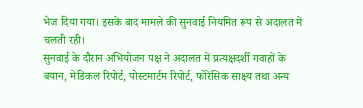भेज दिया गया। इसके बाद मामले की सुनवाई नियमित रूप से अदालत में चलती रही।
सुनवाई के दौरान अभियोजन पक्ष ने अदालत में प्रत्यक्षदर्शी गवाहों के बयान, मेडिकल रिपोर्ट, पोस्टमार्टम रिपोर्ट, फोरेंसिक साक्ष्य तथा अन्य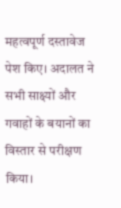महत्वपूर्ण दस्तावेज पेश किए। अदालत ने सभी साक्ष्यों और गवाहों के बयानों का विस्तार से परीक्षण किया।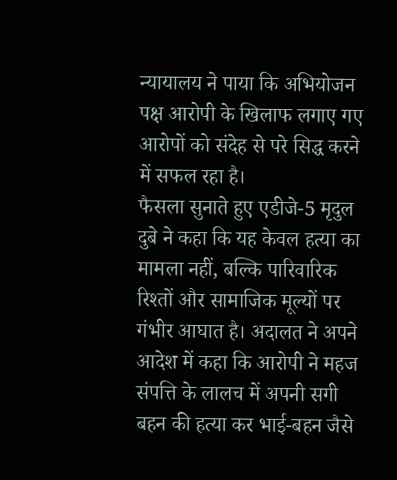न्यायालय ने पाया कि अभियोजन पक्ष आरोपी के खिलाफ लगाए गए आरोपों को संदेह से परे सिद्ध करने में सफल रहा है।
फैसला सुनाते हुए एडीजे-5 मृदुल दुबे ने कहा कि यह केवल हत्या का मामला नहीं, बल्कि पारिवारिक रिश्तों और सामाजिक मूल्यों पर गंभीर आघात है। अदालत ने अपने आदेश में कहा कि आरोपी ने महज संपत्ति के लालच में अपनी सगी बहन की हत्या कर भाई-बहन जैसे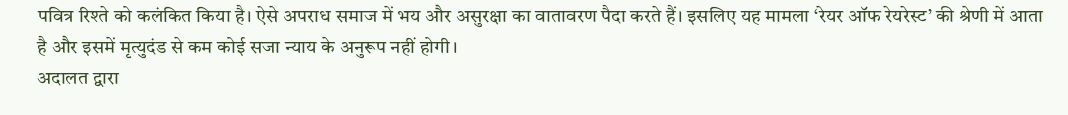पवित्र रिश्ते को कलंकित किया है। ऐसे अपराध समाज में भय और असुरक्षा का वातावरण पैदा करते हैं। इसलिए यह मामला ‘रेयर ऑफ रेयरेस्ट’ की श्रेणी में आता है और इसमें मृत्युदंड से कम कोई सजा न्याय के अनुरूप नहीं होगी।
अदालत द्वारा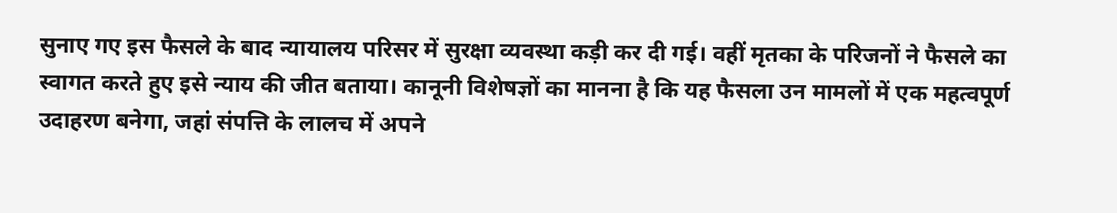सुनाए गए इस फैसले के बाद न्यायालय परिसर में सुरक्षा व्यवस्था कड़ी कर दी गई। वहीं मृतका के परिजनों ने फैसले का स्वागत करते हुए इसे न्याय की जीत बताया। कानूनी विशेषज्ञों का मानना है कि यह फैसला उन मामलों में एक महत्वपूर्ण उदाहरण बनेगा, जहां संपत्ति के लालच में अपने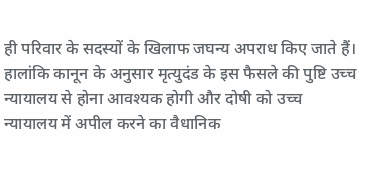ही परिवार के सदस्यों के खिलाफ जघन्य अपराध किए जाते हैं। हालांकि कानून के अनुसार मृत्युदंड के इस फैसले की पुष्टि उच्च न्यायालय से होना आवश्यक होगी और दोषी को उच्च न्यायालय में अपील करने का वैधानिक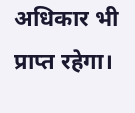अधिकार भी प्राप्त रहेगा।